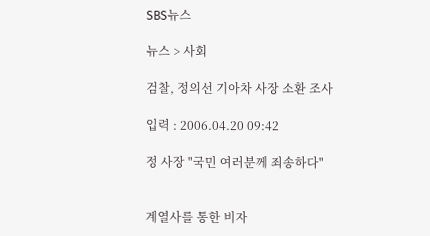SBS뉴스

뉴스 > 사회

검찰, 정의선 기아차 사장 소환 조사

입력 : 2006.04.20 09:42

정 사장 "국민 여러분께 죄송하다"


계열사를 통한 비자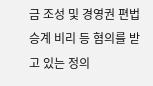금 조성 및 경영권 편법승계 비리 등 혐의를 받고 있는 정의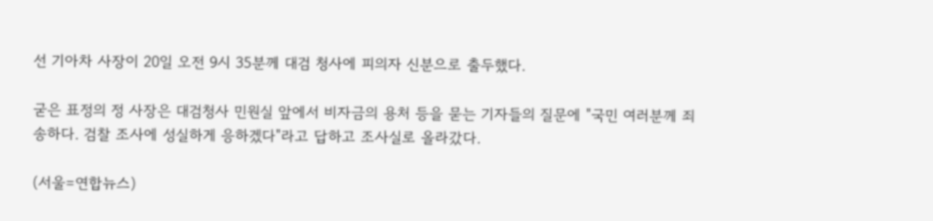선 기아차 사장이 20일 오전 9시 35분께 대검 청사에 피의자 신분으로 출두했다.

굳은 표정의 정 사장은 대검청사 민원실 앞에서 비자금의 용처 등을 묻는 기자들의 질문에 "국민 여러분께 죄송하다. 검찰 조사에 성실하게 응하겠다"라고 답하고 조사실로 올라갔다.

(서울=연합뉴스)